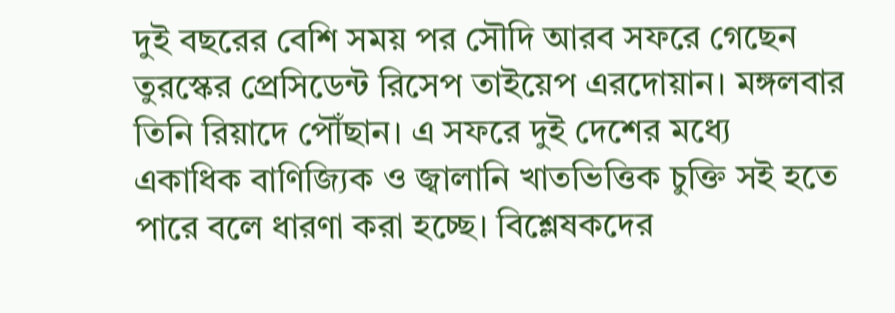দুই বছরের বেশি সময় পর সৌদি আরব সফরে গেছেন তুরস্কের প্রেসিডেন্ট রিসেপ তাইয়েপ এরদোয়ান। মঙ্গলবার তিনি রিয়াদে পৌঁছান। এ সফরে দুই দেশের মধ্যে একাধিক বাণিজ্যিক ও জ্বালানি খাতভিত্তিক চুক্তি সই হতে পারে বলে ধারণা করা হচ্ছে। বিশ্লেষকদের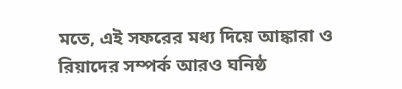মতে, এই সফরের মধ্য দিয়ে আঙ্কারা ও রিয়াদের সম্পর্ক আরও ঘনিষ্ঠ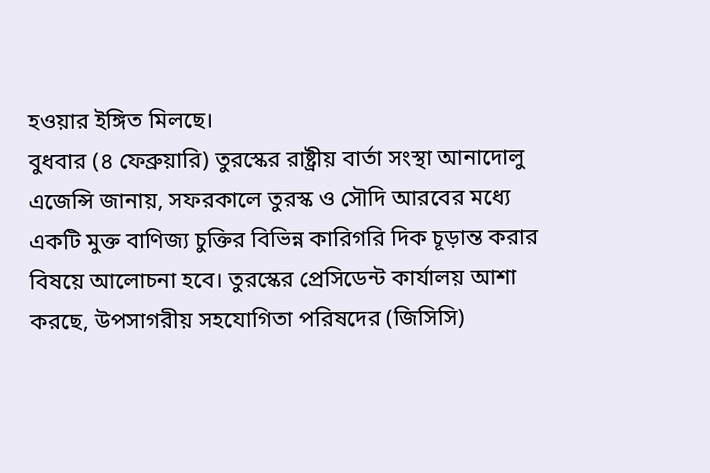হওয়ার ইঙ্গিত মিলছে।
বুধবার (৪ ফেব্রুয়ারি) তুরস্কের রাষ্ট্রীয় বার্তা সংস্থা আনাদোলু এজেন্সি জানায়, সফরকালে তুরস্ক ও সৌদি আরবের মধ্যে একটি মুক্ত বাণিজ্য চুক্তির বিভিন্ন কারিগরি দিক চূড়ান্ত করার বিষয়ে আলোচনা হবে। তুরস্কের প্রেসিডেন্ট কার্যালয় আশা করছে, উপসাগরীয় সহযোগিতা পরিষদের (জিসিসি)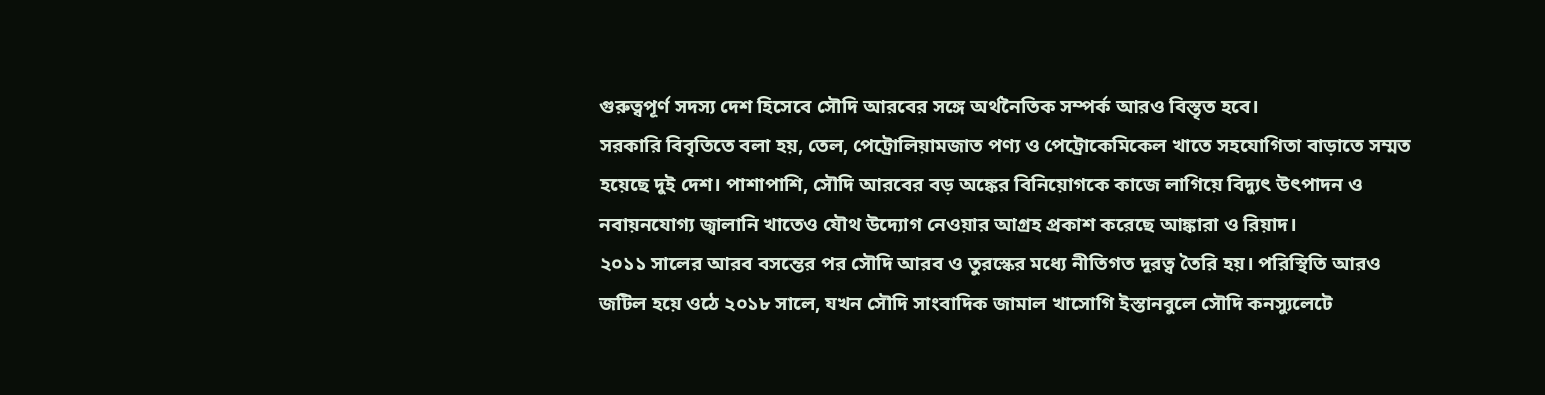গুরুত্বপূর্ণ সদস্য দেশ হিসেবে সৌদি আরবের সঙ্গে অর্থনৈতিক সম্পর্ক আরও বিস্তৃত হবে।
সরকারি বিবৃতিতে বলা হয়, তেল, পেট্রোলিয়ামজাত পণ্য ও পেট্রোকেমিকেল খাতে সহযোগিতা বাড়াতে সম্মত হয়েছে দুই দেশ। পাশাপাশি, সৌদি আরবের বড় অঙ্কের বিনিয়োগকে কাজে লাগিয়ে বিদ্যুৎ উৎপাদন ও নবায়নযোগ্য জ্বালানি খাতেও যৌথ উদ্যোগ নেওয়ার আগ্রহ প্রকাশ করেছে আঙ্কারা ও রিয়াদ।
২০১১ সালের আরব বসন্তের পর সৌদি আরব ও তুরস্কের মধ্যে নীতিগত দূরত্ব তৈরি হয়। পরিস্থিতি আরও জটিল হয়ে ওঠে ২০১৮ সালে, যখন সৌদি সাংবাদিক জামাল খাসোগি ইস্তানবুলে সৌদি কনস্যুলেটে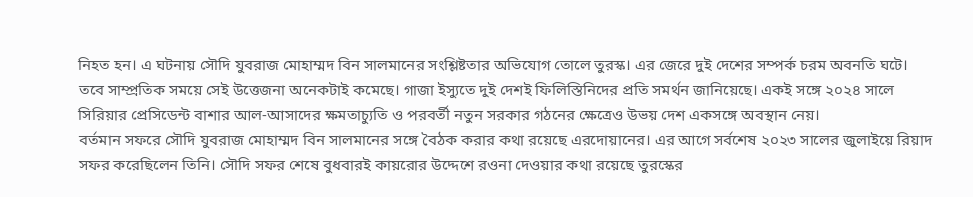নিহত হন। এ ঘটনায় সৌদি যুবরাজ মোহাম্মদ বিন সালমানের সংশ্লিষ্টতার অভিযোগ তোলে তুরস্ক। এর জেরে দুই দেশের সম্পর্ক চরম অবনতি ঘটে।
তবে সাম্প্রতিক সময়ে সেই উত্তেজনা অনেকটাই কমেছে। গাজা ইস্যুতে দুই দেশই ফিলিস্তিনিদের প্রতি সমর্থন জানিয়েছে। একই সঙ্গে ২০২৪ সালে সিরিয়ার প্রেসিডেন্ট বাশার আল-আসাদের ক্ষমতাচ্যুতি ও পরবর্তী নতুন সরকার গঠনের ক্ষেত্রেও উভয় দেশ একসঙ্গে অবস্থান নেয়।
বর্তমান সফরে সৌদি যুবরাজ মোহাম্মদ বিন সালমানের সঙ্গে বৈঠক করার কথা রয়েছে এরদোয়ানের। এর আগে সর্বশেষ ২০২৩ সালের জুলাইয়ে রিয়াদ সফর করেছিলেন তিনি। সৌদি সফর শেষে বুধবারই কায়রোর উদ্দেশে রওনা দেওয়ার কথা রয়েছে তুরস্কের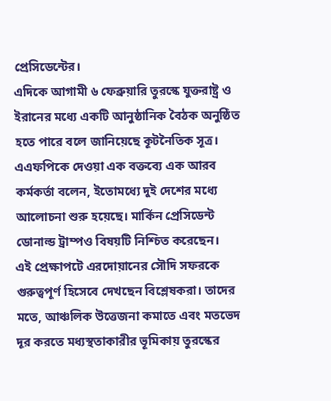প্রেসিডেন্টের।
এদিকে আগামী ৬ ফেব্রুয়ারি তুরস্কে যুক্তরাষ্ট্র ও ইরানের মধ্যে একটি আনুষ্ঠানিক বৈঠক অনুষ্ঠিত হতে পারে বলে জানিয়েছে কূটনৈতিক সূত্র। এএফপিকে দেওয়া এক বক্তব্যে এক আরব কর্মকর্তা বলেন, ইতোমধ্যে দুই দেশের মধ্যে আলোচনা শুরু হয়েছে। মার্কিন প্রেসিডেন্ট ডোনাল্ড ট্রাম্পও বিষয়টি নিশ্চিত করেছেন।
এই প্রেক্ষাপটে এরদোয়ানের সৌদি সফরকে গুরুত্বপূর্ণ হিসেবে দেখছেন বিশ্লেষকরা। তাদের মতে, আঞ্চলিক উত্তেজনা কমাতে এবং মতভেদ দূর করতে মধ্যস্থতাকারীর ভূমিকায় তুরস্কের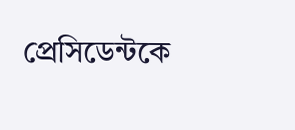প্রেসিডেন্টকে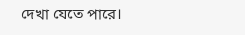দেখা যেতে পারে।